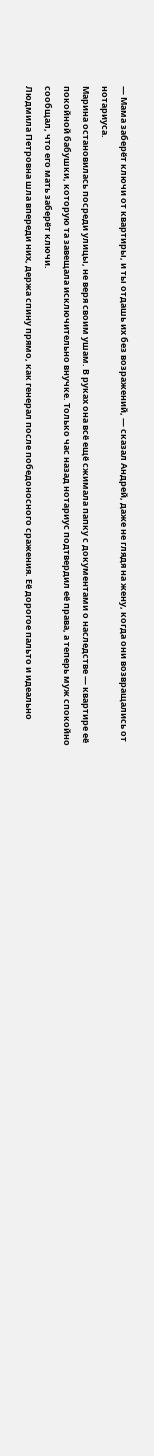— Мама заберёт ключи от квартиры, и ты отдашь их без возражений, — сказал Андрей, даже не глядя на жену, когда они возвращались от нотариуса.
Марина остановилась посреди улицы, не веря своим ушам. В руках она всё ещё сжимала папку с документами о наследстве — квартире её покойной бабушки, которую та завещала исключительно внучке. Только час назад нотариус подтвердил её права, а теперь муж спокойно сообщал, что его мать заберёт ключи.
Людмила Петровна шла впереди них, держа спину прямо, как генерал после победоносного сражения. Её дорогое пальто и идеально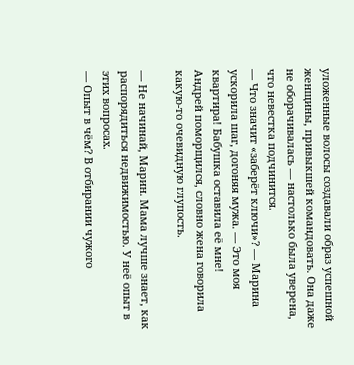уложенные волосы создавали образ успешной женщины, привыкшей командовать. Она даже не оборачивалась — настолько была уверена, что невестка подчинится.
— Что значит «заберёт ключи»? — Марина ускорила шаг, догоняя мужа. — Это моя квартира! Бабушка оставила её мне!
Андрей поморщился, словно жена говорила какую-то очевидную глупость.

— Не начинай, Марин. Мама лучше знает, как распорядиться недвижимостью. У неё опыт в этих вопросах.
— Опыт в чём? В отбирании чужого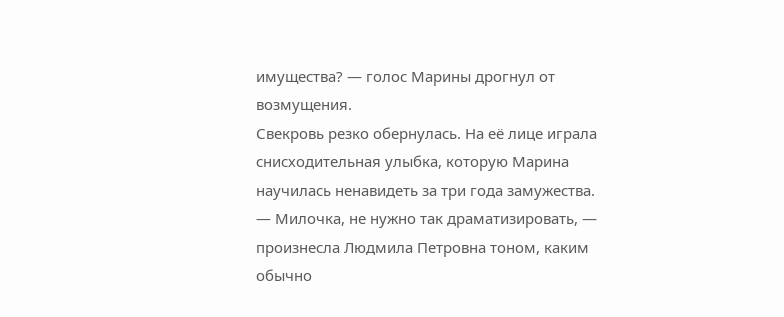имущества? — голос Марины дрогнул от возмущения.
Свекровь резко обернулась. На её лице играла снисходительная улыбка, которую Марина научилась ненавидеть за три года замужества.
— Милочка, не нужно так драматизировать, — произнесла Людмила Петровна тоном, каким обычно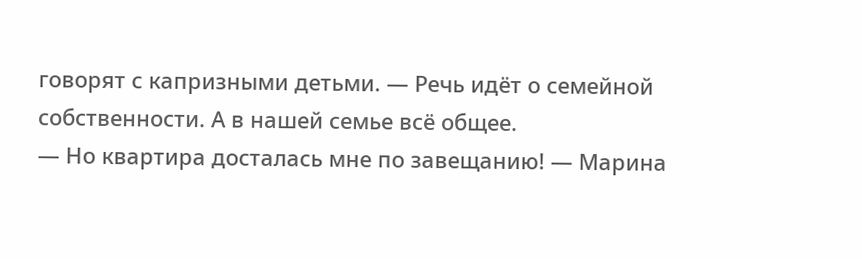говорят с капризными детьми. — Речь идёт о семейной собственности. А в нашей семье всё общее.
— Но квартира досталась мне по завещанию! — Марина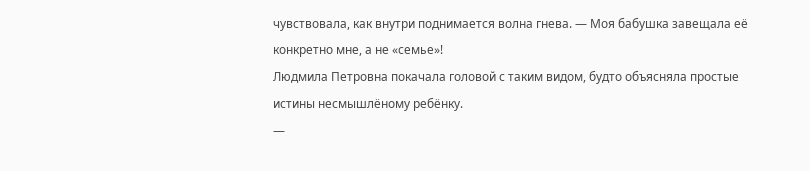чувствовала, как внутри поднимается волна гнева. — Моя бабушка завещала её конкретно мне, а не «семье»!
Людмила Петровна покачала головой с таким видом, будто объясняла простые истины несмышлёному ребёнку.
—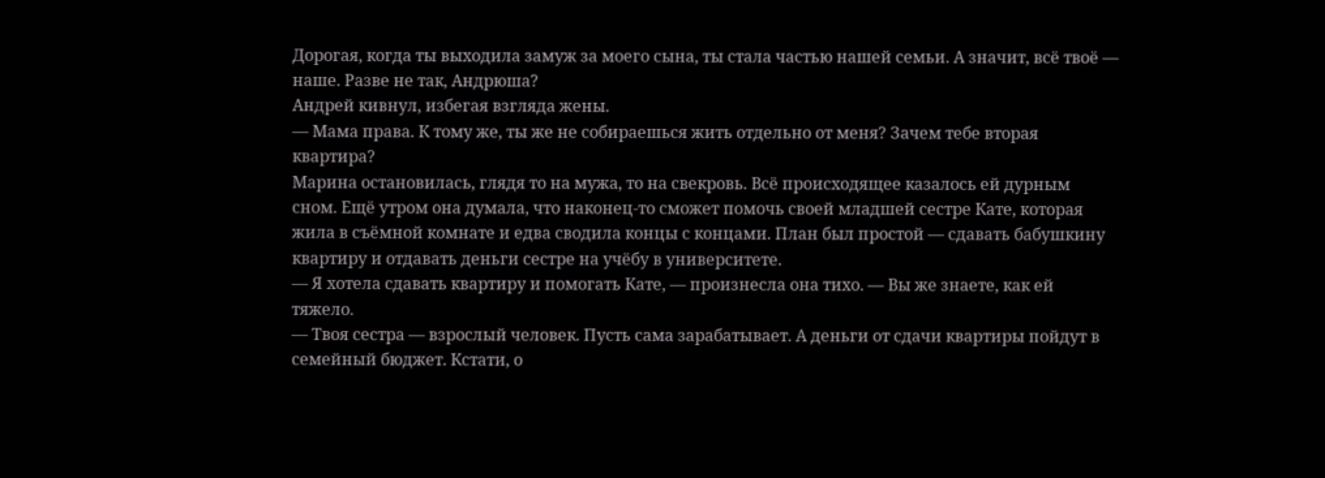Дорогая, когда ты выходила замуж за моего сына, ты стала частью нашей семьи. А значит, всё твоё — наше. Разве не так, Андрюша?
Андрей кивнул, избегая взгляда жены.
— Мама права. К тому же, ты же не собираешься жить отдельно от меня? Зачем тебе вторая квартира?
Марина остановилась, глядя то на мужа, то на свекровь. Всё происходящее казалось ей дурным сном. Ещё утром она думала, что наконец-то сможет помочь своей младшей сестре Кате, которая жила в съёмной комнате и едва сводила концы с концами. План был простой — сдавать бабушкину квартиру и отдавать деньги сестре на учёбу в университете.
— Я хотела сдавать квартиру и помогать Кате, — произнесла она тихо. — Вы же знаете, как ей тяжело.
— Твоя сестра — взрослый человек. Пусть сама зарабатывает. А деньги от сдачи квартиры пойдут в семейный бюджет. Кстати, о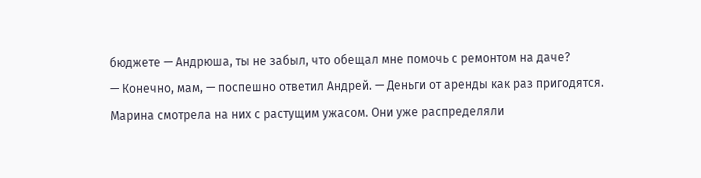бюджете — Андрюша, ты не забыл, что обещал мне помочь с ремонтом на даче?
— Конечно, мам, — поспешно ответил Андрей. — Деньги от аренды как раз пригодятся.
Марина смотрела на них с растущим ужасом. Они уже распределяли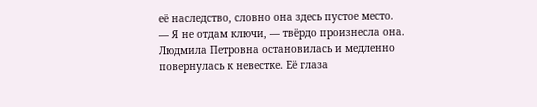её наследство, словно она здесь пустое место.
— Я не отдам ключи, — твёрдо произнесла она.
Людмила Петровна остановилась и медленно повернулась к невестке. Её глаза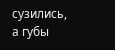сузились, а губы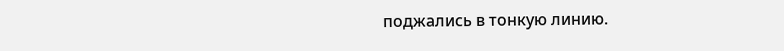поджались в тонкую линию.